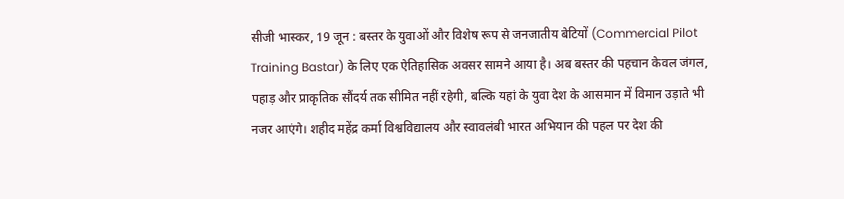सीजी भास्कर, 19 जून : बस्तर के युवाओं और विशेष रूप से जनजातीय बेटियों (Commercial Pilot Training Bastar) के लिए एक ऐतिहासिक अवसर सामने आया है। अब बस्तर की पहचान केवल जंगल, पहाड़ और प्राकृतिक सौंदर्य तक सीमित नहीं रहेगी, बल्कि यहां के युवा देश के आसमान में विमान उड़ाते भी नजर आएंगे। शहीद महेंद्र कर्मा विश्वविद्यालय और स्वावलंबी भारत अभियान की पहल पर देश की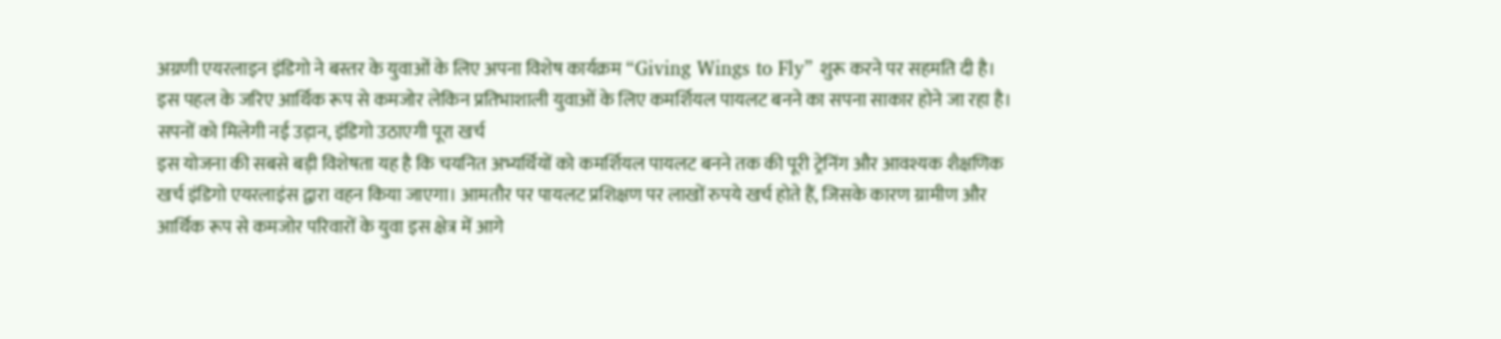अग्रणी एयरलाइन इंडिगो ने बस्तर के युवाओं के लिए अपना विशेष कार्यक्रम “Giving Wings to Fly” शुरू करने पर सहमति दी है। इस पहल के जरिए आर्थिक रूप से कमजोर लेकिन प्रतिभाशाली युवाओं के लिए कमर्शियल पायलट बनने का सपना साकार होने जा रहा है।
सपनों को मिलेगी नई उड़ान, इंडिगो उठाएगी पूरा खर्च
इस योजना की सबसे बड़ी विशेषता यह है कि चयनित अभ्यर्थियों को कमर्शियल पायलट बनने तक की पूरी ट्रेनिंग और आवश्यक शैक्षणिक खर्च इंडिगो एयरलाइंस द्वारा वहन किया जाएगा। आमतौर पर पायलट प्रशिक्षण पर लाखों रुपये खर्च होते हैं, जिसके कारण ग्रामीण और आर्थिक रूप से कमजोर परिवारों के युवा इस क्षेत्र में आगे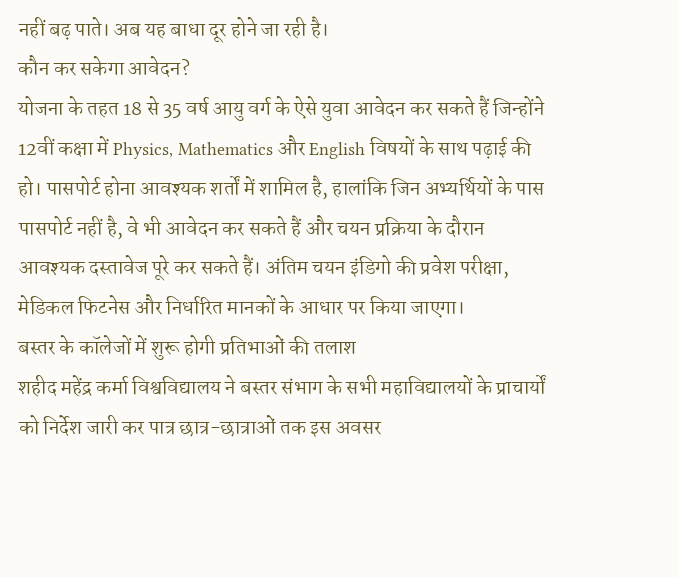नहीं बढ़ पाते। अब यह बाधा दूर होने जा रही है।
कौन कर सकेगा आवेदन?
योजना के तहत 18 से 35 वर्ष आयु वर्ग के ऐसे युवा आवेदन कर सकते हैं जिन्होंने 12वीं कक्षा में Physics, Mathematics और English विषयों के साथ पढ़ाई की हो। पासपोर्ट होना आवश्यक शर्तों में शामिल है, हालांकि जिन अभ्यर्थियों के पास पासपोर्ट नहीं है, वे भी आवेदन कर सकते हैं और चयन प्रक्रिया के दौरान आवश्यक दस्तावेज पूरे कर सकते हैं। अंतिम चयन इंडिगो की प्रवेश परीक्षा, मेडिकल फिटनेस और निर्धारित मानकों के आधार पर किया जाएगा।
बस्तर के कॉलेजों में शुरू होगी प्रतिभाओं की तलाश
शहीद महेंद्र कर्मा विश्वविद्यालय ने बस्तर संभाग के सभी महाविद्यालयों के प्राचार्यों को निर्देश जारी कर पात्र छात्र-छात्राओं तक इस अवसर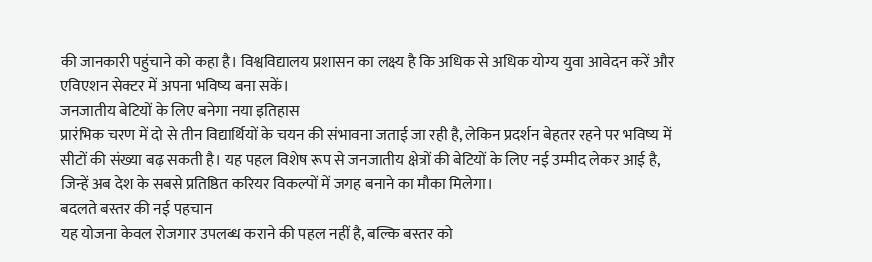की जानकारी पहुंचाने को कहा है। विश्वविद्यालय प्रशासन का लक्ष्य है कि अधिक से अधिक योग्य युवा आवेदन करें और एविएशन सेक्टर में अपना भविष्य बना सकें।
जनजातीय बेटियों के लिए बनेगा नया इतिहास
प्रारंभिक चरण में दो से तीन विद्यार्थियों के चयन की संभावना जताई जा रही है, लेकिन प्रदर्शन बेहतर रहने पर भविष्य में सीटों की संख्या बढ़ सकती है। यह पहल विशेष रूप से जनजातीय क्षेत्रों की बेटियों के लिए नई उम्मीद लेकर आई है, जिन्हें अब देश के सबसे प्रतिष्ठित करियर विकल्पों में जगह बनाने का मौका मिलेगा।
बदलते बस्तर की नई पहचान
यह योजना केवल रोजगार उपलब्ध कराने की पहल नहीं है, बल्कि बस्तर को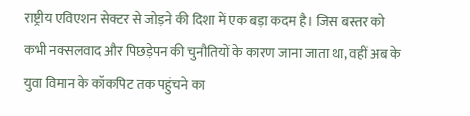राष्ट्रीय एविएशन सेक्टर से जोड़ने की दिशा में एक बड़ा कदम है। जिस बस्तर को कभी नक्सलवाद और पिछड़ेपन की चुनौतियों के कारण जाना जाता था, वहीं अब के युवा विमान के कॉकपिट तक पहुंचने का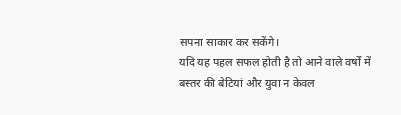सपना साकार कर सकेंगे।
यदि यह पहल सफल होती है तो आने वाले वर्षों में बस्तर की बेटियां और युवा न केवल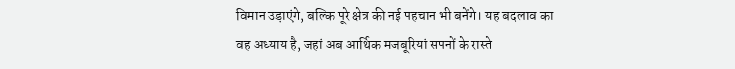विमान उड़ाएंगे, बल्कि पूरे क्षेत्र की नई पहचान भी बनेंगे। यह बदलाव का वह अध्याय है, जहां अब आर्थिक मजबूरियां सपनों के रास्ते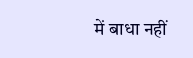में बाधा नहीं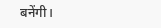बनेंगी।